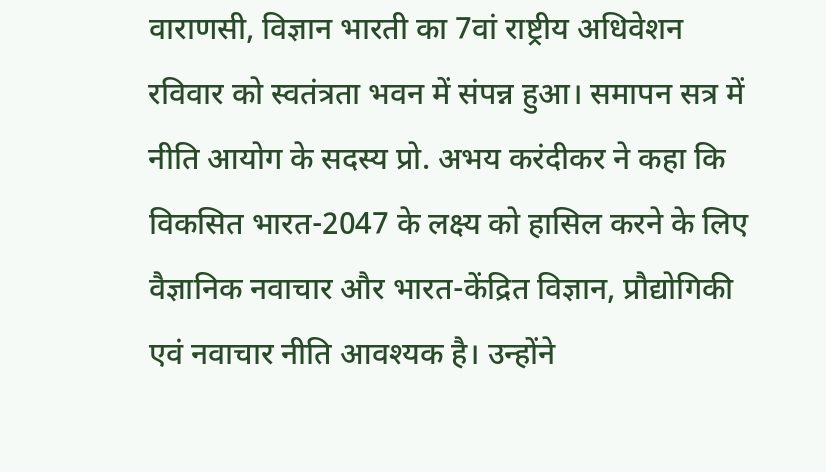वाराणसी, विज्ञान भारती का 7वां राष्ट्रीय अधिवेशन रविवार को स्वतंत्रता भवन में संपन्न हुआ। समापन सत्र में नीति आयोग के सदस्य प्रो. अभय करंदीकर ने कहा कि विकसित भारत-2047 के लक्ष्य को हासिल करने के लिए वैज्ञानिक नवाचार और भारत-केंद्रित विज्ञान, प्रौद्योगिकी एवं नवाचार नीति आवश्यक है। उन्होंने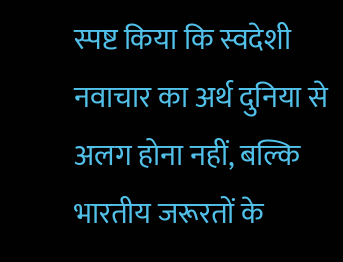स्पष्ट किया कि स्वदेशी नवाचार का अर्थ दुनिया से अलग होना नहीं, बल्कि भारतीय जरूरतों के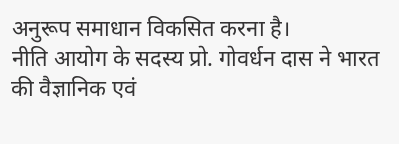अनुरूप समाधान विकसित करना है।
नीति आयोग के सदस्य प्रो. गोवर्धन दास ने भारत की वैज्ञानिक एवं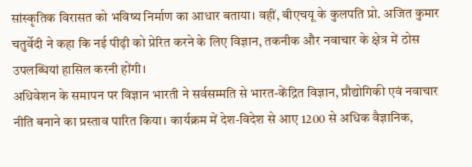सांस्कृतिक विरासत को भविष्य निर्माण का आधार बताया। वहीं, बीएचयू के कुलपति प्रो. अजित कुमार चतुर्वेदी ने कहा कि नई पीढ़ी को प्रेरित करने के लिए विज्ञान, तकनीक और नवाचार के क्षेत्र में ठोस उपलब्धियां हासिल करनी होंगी।
अधिवेशन के समापन पर विज्ञान भारती ने सर्वसम्मति से भारत-केंद्रित विज्ञान, प्रौद्योगिकी एवं नवाचार नीति बनाने का प्रस्ताव पारित किया। कार्यक्रम में देश-विदेश से आए 1200 से अधिक वैज्ञानिक,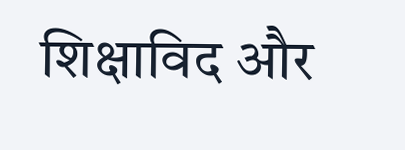शिक्षाविद और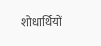शोधार्थियों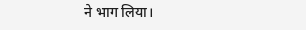ने भाग लिया।